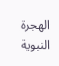الهجرة النبوية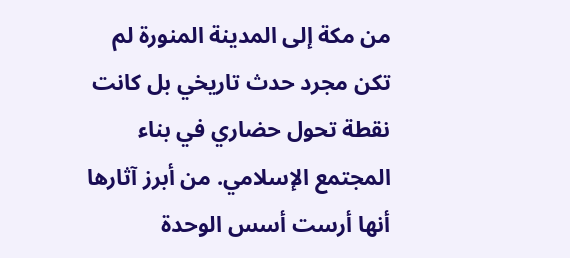من مكة إلى المدينة المنورة لم تكن مجرد حدث تاريخي بل كانت نقطة تحول حضاري في بناء المجتمع الإسلامي. من أبرز آثارها أنها أرست أسس الوحدة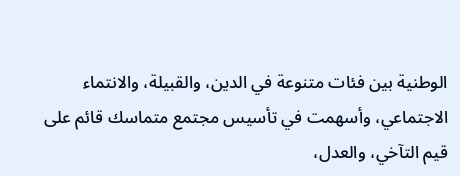الوطنية بين فئات متنوعة في الدين، والقبيلة، والانتماء الاجتماعي، وأسهمت في تأسيس مجتمع متماسك قائم على قيم التآخي، والعدل،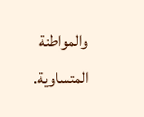والمواطنة المتساوية.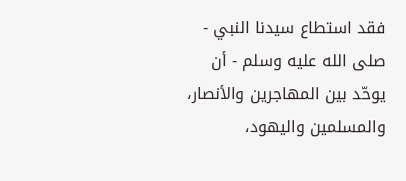فقد استطاع سيدنا النبي - صلى الله عليه وسلم - أن يوحّد بين المهاجرين والأنصار، والمسلمين واليهود،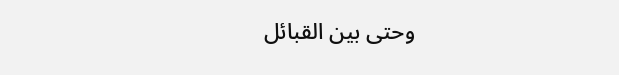وحتى بين القبائل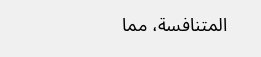المتنافسة، مما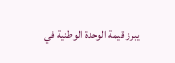يبرز قيمة الوحدة الوطنية في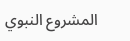المشروع النبوي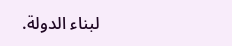لبناء الدولة.